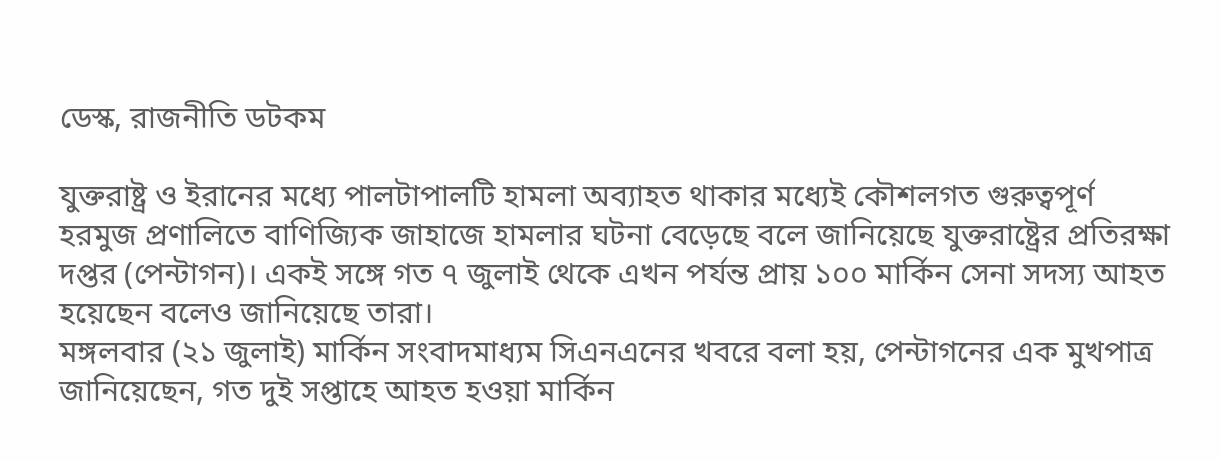ডেস্ক, রাজনীতি ডটকম

যুক্তরাষ্ট্র ও ইরানের মধ্যে পালটাপালটি হামলা অব্যাহত থাকার মধ্যেই কৌশলগত গুরুত্বপূর্ণ হরমুজ প্রণালিতে বাণিজ্যিক জাহাজে হামলার ঘটনা বেড়েছে বলে জানিয়েছে যুক্তরাষ্ট্রের প্রতিরক্ষা দপ্তর (পেন্টাগন)। একই সঙ্গে গত ৭ জুলাই থেকে এখন পর্যন্ত প্রায় ১০০ মার্কিন সেনা সদস্য আহত হয়েছেন বলেও জানিয়েছে তারা।
মঙ্গলবার (২১ জুলাই) মার্কিন সংবাদমাধ্যম সিএনএনের খবরে বলা হয়, পেন্টাগনের এক মুখপাত্র জানিয়েছেন, গত দুই সপ্তাহে আহত হওয়া মার্কিন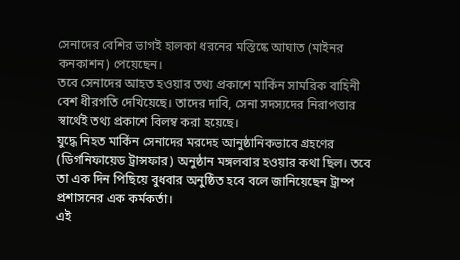সেনাদের বেশির ভাগই হালকা ধরনের মস্তিষ্কে আঘাত (মাইনর কনকাশন) পেয়েছেন।
তবে সেনাদের আহত হওয়ার তথ্য প্রকাশে মার্কিন সামরিক বাহিনী বেশ ধীরগতি দেখিয়েছে। তাদের দাবি, সেনা সদস্যদের নিরাপত্তার স্বার্থেই তথ্য প্রকাশে বিলম্ব করা হয়েছে।
যুদ্ধে নিহত মার্কিন সেনাদের মরদেহ আনুষ্ঠানিকভাবে গ্রহণের (ডিগনিফায়েড ট্রান্সফার) অনুষ্ঠান মঙ্গলবার হওয়ার কথা ছিল। তবে তা এক দিন পিছিয়ে বুধবার অনুষ্ঠিত হবে বলে জানিয়েছেন ট্রাম্প প্রশাসনের এক কর্মকর্তা।
এই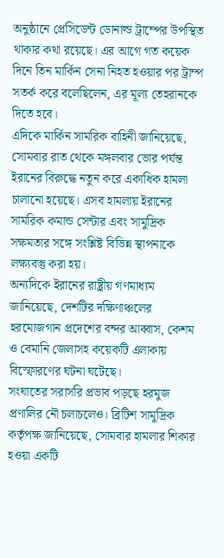অনুষ্ঠানে প্রেসিডেন্ট ডোনাল্ড ট্রাম্পের উপস্থিত থাকার কথা রয়েছে। এর আগে গত কয়েক দিনে তিন মার্কিন সেনা নিহত হওয়ার পর ট্রাম্প সতর্ক করে বলেছিলেন, এর মূল্য তেহরানকে দিতে হবে।
এদিকে মার্কিন সামরিক বাহিনী জানিয়েছে, সোমবার রাত থেকে মঙ্গলবার ভোর পর্যন্ত ইরানের বিরুদ্ধে নতুন করে একাধিক হামলা চালানো হয়েছে। এসব হামলায় ইরানের সামরিক কমান্ড সেন্টার এবং সামুদ্রিক সক্ষমতার সঙ্গে সংশ্লিষ্ট বিভিন্ন স্থাপনাকে লক্ষ্যবস্তু করা হয়।
অন্যদিকে ইরানের রাষ্ট্রীয় গণমাধ্যম জানিয়েছে, দেশটির দক্ষিণাঞ্চলের হরমোজগান প্রদেশের বন্দর আব্বাস, কেশম ও বেমানি জেলাসহ কয়েকটি এলাকায় বিস্ফোরণের ঘটনা ঘটেছে।
সংঘাতের সরাসরি প্রভাব পড়ছে হরমুজ প্রণালির নৌ চলাচলেও। ব্রিটিশ সামুদ্রিক কর্তৃপক্ষ জানিয়েছে, সোমবার হামলার শিকার হওয়া একটি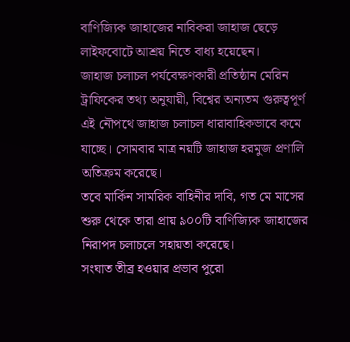বাণিজ্যিক জাহাজের নাবিকরা জাহাজ ছেড়ে লাইফবোটে আশ্রয় নিতে বাধ্য হয়েছেন।
জাহাজ চলাচল পর্যবেক্ষণকারী প্রতিষ্ঠান মেরিন ট্রাফিকের তথ্য অনুযায়ী, বিশ্বের অন্যতম গুরুত্বপূর্ণ এই নৌপথে জাহাজ চলাচল ধারাবাহিকভাবে কমে যাচ্ছে। সোমবার মাত্র নয়টি জাহাজ হরমুজ প্রণালি অতিক্রম করেছে।
তবে মার্কিন সামরিক বাহিনীর দাবি, গত মে মাসের শুরু থেকে তারা প্রায় ৯০০টি বাণিজ্যিক জাহাজের নিরাপদ চলাচলে সহায়তা করেছে।
সংঘাত তীব্র হওয়ার প্রভাব পুরো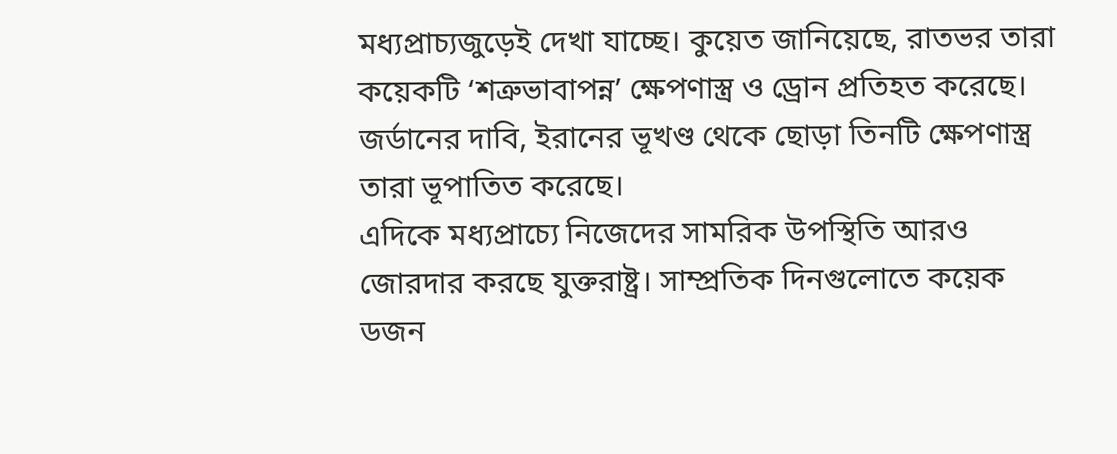মধ্যপ্রাচ্যজুড়েই দেখা যাচ্ছে। কুয়েত জানিয়েছে, রাতভর তারা কয়েকটি ‘শত্রুভাবাপন্ন’ ক্ষেপণাস্ত্র ও ড্রোন প্রতিহত করেছে। জর্ডানের দাবি, ইরানের ভূখণ্ড থেকে ছোড়া তিনটি ক্ষেপণাস্ত্র তারা ভূপাতিত করেছে।
এদিকে মধ্যপ্রাচ্যে নিজেদের সামরিক উপস্থিতি আরও জোরদার করছে যুক্তরাষ্ট্র। সাম্প্রতিক দিনগুলোতে কয়েক ডজন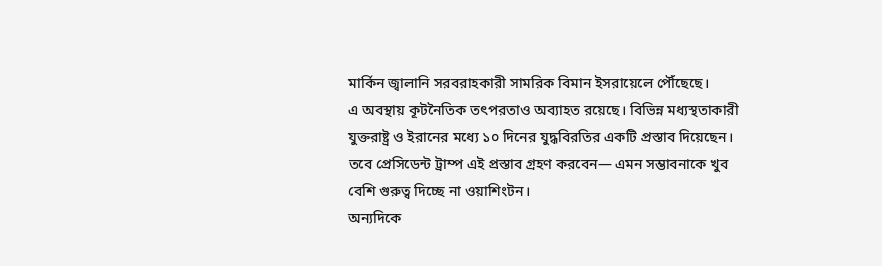মার্কিন জ্বালানি সরবরাহকারী সামরিক বিমান ইসরায়েলে পৌঁছেছে।
এ অবস্থায় কূটনৈতিক তৎপরতাও অব্যাহত রয়েছে। বিভিন্ন মধ্যস্থতাকারী যুক্তরাষ্ট্র ও ইরানের মধ্যে ১০ দিনের যুদ্ধবিরতির একটি প্রস্তাব দিয়েছেন। তবে প্রেসিডেন্ট ট্রাম্প এই প্রস্তাব গ্রহণ করবেন— এমন সম্ভাবনাকে খুব বেশি গুরুত্ব দিচ্ছে না ওয়াশিংটন।
অন্যদিকে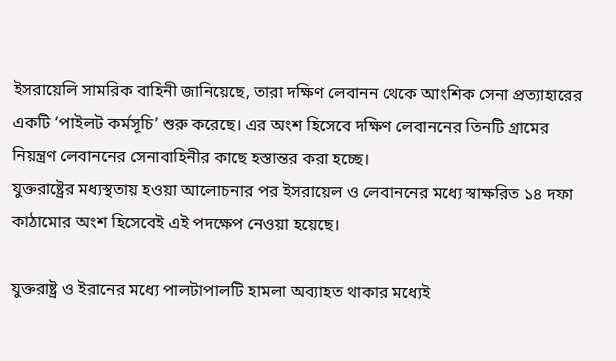ইসরায়েলি সামরিক বাহিনী জানিয়েছে, তারা দক্ষিণ লেবানন থেকে আংশিক সেনা প্রত্যাহারের একটি ‘পাইলট কর্মসূচি’ শুরু করেছে। এর অংশ হিসেবে দক্ষিণ লেবাননের তিনটি গ্রামের নিয়ন্ত্রণ লেবাননের সেনাবাহিনীর কাছে হস্তান্তর করা হচ্ছে।
যুক্তরাষ্ট্রের মধ্যস্থতায় হওয়া আলোচনার পর ইসরায়েল ও লেবাননের মধ্যে স্বাক্ষরিত ১৪ দফা কাঠামোর অংশ হিসেবেই এই পদক্ষেপ নেওয়া হয়েছে।

যুক্তরাষ্ট্র ও ইরানের মধ্যে পালটাপালটি হামলা অব্যাহত থাকার মধ্যেই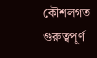কৌশলগত গুরুত্বপূর্ণ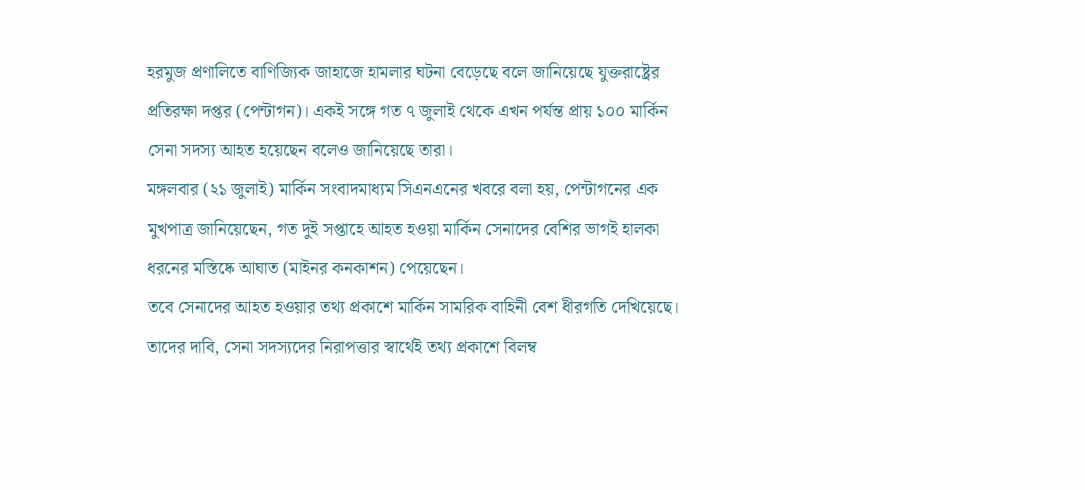হরমুজ প্রণালিতে বাণিজ্যিক জাহাজে হামলার ঘটনা বেড়েছে বলে জানিয়েছে যুক্তরাষ্ট্রের প্রতিরক্ষা দপ্তর (পেন্টাগন)। একই সঙ্গে গত ৭ জুলাই থেকে এখন পর্যন্ত প্রায় ১০০ মার্কিন সেনা সদস্য আহত হয়েছেন বলেও জানিয়েছে তারা।
মঙ্গলবার (২১ জুলাই) মার্কিন সংবাদমাধ্যম সিএনএনের খবরে বলা হয়, পেন্টাগনের এক মুখপাত্র জানিয়েছেন, গত দুই সপ্তাহে আহত হওয়া মার্কিন সেনাদের বেশির ভাগই হালকা ধরনের মস্তিষ্কে আঘাত (মাইনর কনকাশন) পেয়েছেন।
তবে সেনাদের আহত হওয়ার তথ্য প্রকাশে মার্কিন সামরিক বাহিনী বেশ ধীরগতি দেখিয়েছে। তাদের দাবি, সেনা সদস্যদের নিরাপত্তার স্বার্থেই তথ্য প্রকাশে বিলম্ব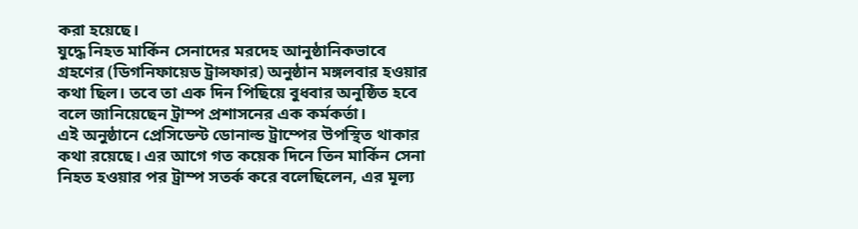করা হয়েছে।
যুদ্ধে নিহত মার্কিন সেনাদের মরদেহ আনুষ্ঠানিকভাবে গ্রহণের (ডিগনিফায়েড ট্রান্সফার) অনুষ্ঠান মঙ্গলবার হওয়ার কথা ছিল। তবে তা এক দিন পিছিয়ে বুধবার অনুষ্ঠিত হবে বলে জানিয়েছেন ট্রাম্প প্রশাসনের এক কর্মকর্তা।
এই অনুষ্ঠানে প্রেসিডেন্ট ডোনাল্ড ট্রাম্পের উপস্থিত থাকার কথা রয়েছে। এর আগে গত কয়েক দিনে তিন মার্কিন সেনা নিহত হওয়ার পর ট্রাম্প সতর্ক করে বলেছিলেন, এর মূল্য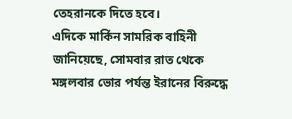তেহরানকে দিতে হবে।
এদিকে মার্কিন সামরিক বাহিনী জানিয়েছে, সোমবার রাত থেকে মঙ্গলবার ভোর পর্যন্ত ইরানের বিরুদ্ধে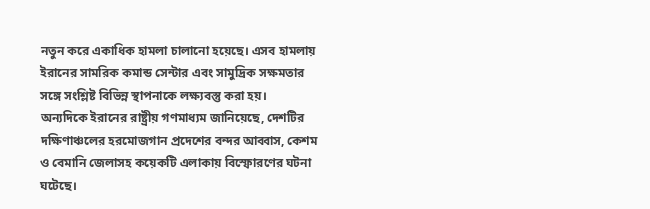নতুন করে একাধিক হামলা চালানো হয়েছে। এসব হামলায় ইরানের সামরিক কমান্ড সেন্টার এবং সামুদ্রিক সক্ষমতার সঙ্গে সংশ্লিষ্ট বিভিন্ন স্থাপনাকে লক্ষ্যবস্তু করা হয়।
অন্যদিকে ইরানের রাষ্ট্রীয় গণমাধ্যম জানিয়েছে, দেশটির দক্ষিণাঞ্চলের হরমোজগান প্রদেশের বন্দর আব্বাস, কেশম ও বেমানি জেলাসহ কয়েকটি এলাকায় বিস্ফোরণের ঘটনা ঘটেছে।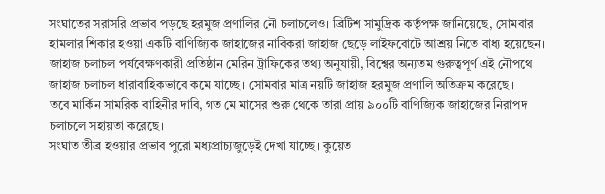সংঘাতের সরাসরি প্রভাব পড়ছে হরমুজ প্রণালির নৌ চলাচলেও। ব্রিটিশ সামুদ্রিক কর্তৃপক্ষ জানিয়েছে, সোমবার হামলার শিকার হওয়া একটি বাণিজ্যিক জাহাজের নাবিকরা জাহাজ ছেড়ে লাইফবোটে আশ্রয় নিতে বাধ্য হয়েছেন।
জাহাজ চলাচল পর্যবেক্ষণকারী প্রতিষ্ঠান মেরিন ট্রাফিকের তথ্য অনুযায়ী, বিশ্বের অন্যতম গুরুত্বপূর্ণ এই নৌপথে জাহাজ চলাচল ধারাবাহিকভাবে কমে যাচ্ছে। সোমবার মাত্র নয়টি জাহাজ হরমুজ প্রণালি অতিক্রম করেছে।
তবে মার্কিন সামরিক বাহিনীর দাবি, গত মে মাসের শুরু থেকে তারা প্রায় ৯০০টি বাণিজ্যিক জাহাজের নিরাপদ চলাচলে সহায়তা করেছে।
সংঘাত তীব্র হওয়ার প্রভাব পুরো মধ্যপ্রাচ্যজুড়েই দেখা যাচ্ছে। কুয়েত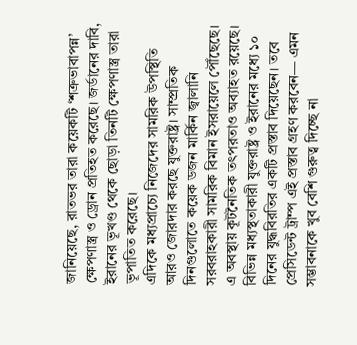জানিয়েছে, রাতভর তারা কয়েকটি ‘শত্রুভাবাপন্ন’ ক্ষেপণাস্ত্র ও ড্রোন প্রতিহত করেছে। জর্ডানের দাবি, ইরানের ভূখণ্ড থেকে ছোড়া তিনটি ক্ষেপণাস্ত্র তারা ভূপাতিত করেছে।
এদিকে মধ্যপ্রাচ্যে নিজেদের সামরিক উপস্থিতি আরও জোরদার করছে যুক্তরাষ্ট্র। সাম্প্রতিক দিনগুলোতে কয়েক ডজন মার্কিন জ্বালানি সরবরাহকারী সামরিক বিমান ইসরায়েলে পৌঁছেছে।
এ অবস্থায় কূটনৈতিক তৎপরতাও অব্যাহত রয়েছে। বিভিন্ন মধ্যস্থতাকারী যুক্তরাষ্ট্র ও ইরানের মধ্যে ১০ দিনের যুদ্ধবিরতির একটি প্রস্তাব দিয়েছেন। তবে প্রেসিডেন্ট ট্রাম্প এই প্রস্তাব গ্রহণ করবেন— এমন সম্ভাবনাকে খুব বেশি গুরুত্ব দিচ্ছে না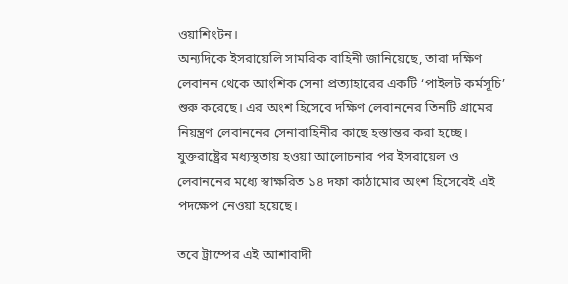ওয়াশিংটন।
অন্যদিকে ইসরায়েলি সামরিক বাহিনী জানিয়েছে, তারা দক্ষিণ লেবানন থেকে আংশিক সেনা প্রত্যাহারের একটি ‘পাইলট কর্মসূচি’ শুরু করেছে। এর অংশ হিসেবে দক্ষিণ লেবাননের তিনটি গ্রামের নিয়ন্ত্রণ লেবাননের সেনাবাহিনীর কাছে হস্তান্তর করা হচ্ছে।
যুক্তরাষ্ট্রের মধ্যস্থতায় হওয়া আলোচনার পর ইসরায়েল ও লেবাননের মধ্যে স্বাক্ষরিত ১৪ দফা কাঠামোর অংশ হিসেবেই এই পদক্ষেপ নেওয়া হয়েছে।

তবে ট্রাম্পের এই আশাবাদী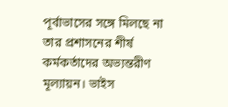পূর্বাভাসের সঙ্গে মিলছে না তার প্রশাসনের শীর্ষ কর্মকর্তাদের অভ্যন্তরীণ মূল্যায়ন। ভাইস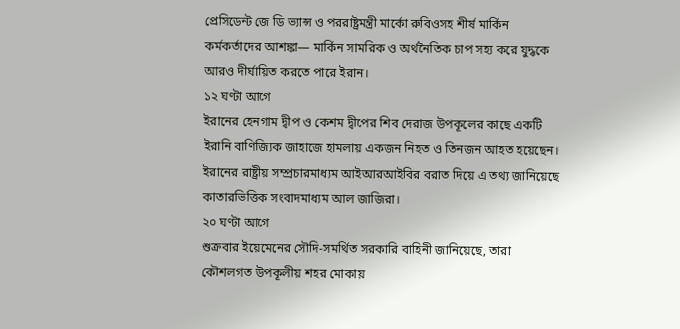প্রেসিডেন্ট জে ডি ভ্যান্স ও পররাষ্ট্রমন্ত্রী মার্কো রুবিওসহ শীর্ষ মার্কিন কর্মকর্তাদের আশঙ্কা— মার্কিন সামরিক ও অর্থনৈতিক চাপ সহ্য করে যুদ্ধকে আরও দীর্ঘায়িত করতে পারে ইরান।
১২ ঘণ্টা আগে
ইরানের হেনগাম দ্বীপ ও কেশম দ্বীপের শিব দেরাজ উপকূলের কাছে একটি ইরানি বাণিজ্যিক জাহাজে হামলায় একজন নিহত ও তিনজন আহত হয়েছেন। ইরানের রাষ্ট্রীয় সম্প্রচারমাধ্যম আইআরআইবির বরাত দিয়ে এ তথ্য জানিয়েছে কাতারভিত্তিক সংবাদমাধ্যম আল জাজিরা।
২০ ঘণ্টা আগে
শুক্রবার ইয়েমেনের সৌদি-সমর্থিত সরকারি বাহিনী জানিয়েছে, তারা কৌশলগত উপকূলীয় শহর মোকায়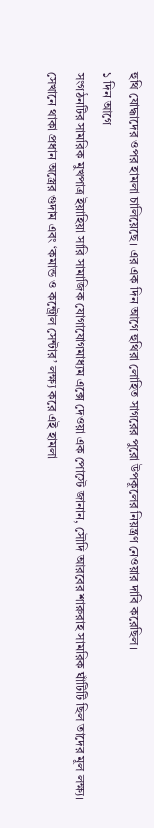হুথি যোদ্ধাদের ওপর হামলা চালিয়েছে। এর এক দিন আগে হুথিরা লোহিত সাগরের পুরো উপকূলের নিয়ন্ত্রণ নেওয়ার দাবি করেছিল।
১ দিন আগে
সংগঠনটির সামরিক মুখপাত্র ইয়াহিয়া সারি সামাজিক যোগাযোগমাধ্যম এক্সে দেওয়া এক পোস্টে জানান, সৌদি আরবের শারুরাহ সামরিক ঘাঁটিটি ছিল তাদের মূল লক্ষ্য। সেখানে থাকা প্রধান অস্ত্রের গুদাম এবং ‘কমান্ড ও কন্ট্রোল সেন্টার’ লক্ষ্য করে এই হামলা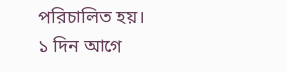পরিচালিত হয়।
১ দিন আগে